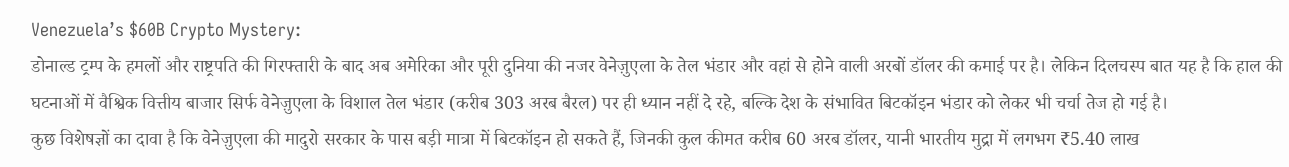Venezuela’s $60B Crypto Mystery:
डोनाल्ड ट्रम्प के हमलों और राष्ट्रपति की गिरफ्तारी के बाद अब अमेरिका और पूरी दुनिया की नजर वेनेज़ुएला के तेल भंडार और वहां से होने वाली अरबों डॉलर की कमाई पर है। लेकिन दिलचस्प बात यह है कि हाल की घटनाओं में वैश्विक वित्तीय बाजार सिर्फ वेनेज़ुएला के विशाल तेल भंडार (करीब 303 अरब बैरल) पर ही ध्यान नहीं दे रहे, बल्कि देश के संभावित बिटकॉइन भंडार को लेकर भी चर्चा तेज हो गई है।
कुछ विशेषज्ञों का दावा है कि वेनेज़ुएला की मादुरो सरकार के पास बड़ी मात्रा में बिटकॉइन हो सकते हैं, जिनकी कुल कीमत करीब 60 अरब डॉलर, यानी भारतीय मुद्रा में लगभग ₹5.40 लाख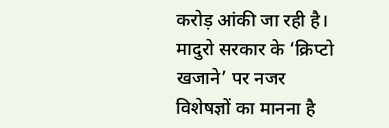करोड़ आंकी जा रही है।
मादुरो सरकार के ‘क्रिप्टो खजाने’ पर नजर
विशेषज्ञों का मानना है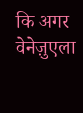कि अगर वेनेज़ुएला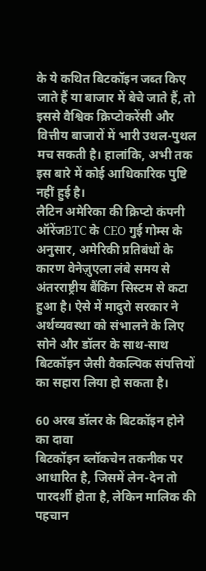के ये कथित बिटकॉइन जब्त किए जाते हैं या बाजार में बेचे जाते हैं, तो इससे वैश्विक क्रिप्टोकरेंसी और वित्तीय बाजारों में भारी उथल-पुथल मच सकती है। हालांकि, अभी तक इस बारे में कोई आधिकारिक पुष्टि नहीं हुई है।
लैटिन अमेरिका की क्रिप्टो कंपनी ऑरेंजBTC के CEO गुई गोम्स के अनुसार, अमेरिकी प्रतिबंधों के कारण वेनेज़ुएला लंबे समय से अंतरराष्ट्रीय बैंकिंग सिस्टम से कटा हुआ है। ऐसे में मादुरो सरकार ने अर्थव्यवस्था को संभालने के लिए सोने और डॉलर के साथ-साथ बिटकॉइन जैसी वैकल्पिक संपत्तियों का सहारा लिया हो सकता है।

60 अरब डॉलर के बिटकॉइन होने का दावा
बिटकॉइन ब्लॉकचेन तकनीक पर आधारित है, जिसमें लेन-देन तो पारदर्शी होता है, लेकिन मालिक की पहचान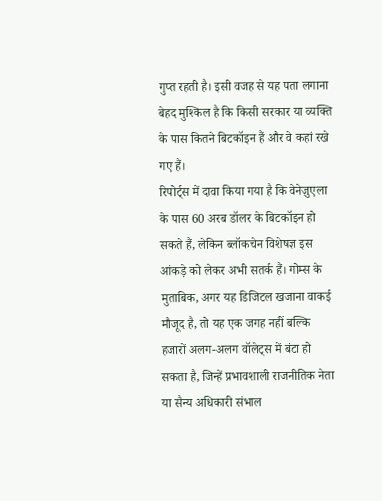गुप्त रहती है। इसी वजह से यह पता लगाना बेहद मुश्किल है कि किसी सरकार या व्यक्ति के पास कितने बिटकॉइन हैं और वे कहां रखे गए हैं।
रिपोर्ट्स में दावा किया गया है कि वेनेज़ुएला के पास 60 अरब डॉलर के बिटकॉइन हो सकते हैं, लेकिन ब्लॉकचेन विशेषज्ञ इस आंकड़े को लेकर अभी सतर्क हैं। गोम्स के मुताबिक, अगर यह डिजिटल खजाना वाकई मौजूद है, तो यह एक जगह नहीं बल्कि हजारों अलग-अलग वॉलेट्स में बंटा हो सकता है, जिन्हें प्रभावशाली राजनीतिक नेता या सैन्य अधिकारी संभाल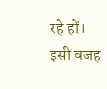रहे हों। इसी वजह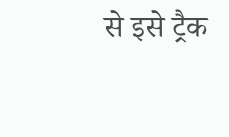से इसे ट्रैक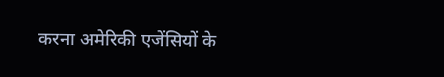करना अमेरिकी एजेंसियों के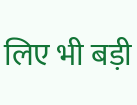लिए भी बड़ी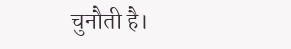चुनौती है।